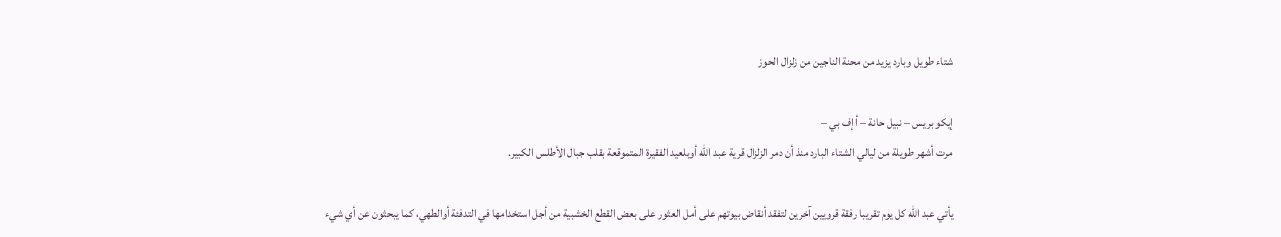شتاء طويل وبارد يزيد من محنة الناجين من زلزال الحوز

إيكو بريس – نبيل حانة – أ إف بي –
مرت أشهر طويلة من ليالي الشتاء البارد منذ أن دمر الزلزال قرية عبد الله أوبلعيد الفقيرة المتموقعة بقلب جبال الأطلس الكبير.

يأتي عبد الله كل يوم تقريبا رفقة قرويين آخرين لتفقد أنقاض بيوتهم على أمل العثور على بعض القطع الخشبية من أجل استخدامها في التدفئة أوالطهي، كما يبحثون عن أي شيء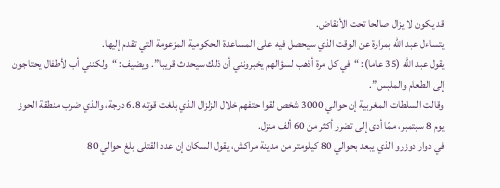قد يكون لا يزال صالحا تحت الأنقاض.
يتساءل عبد الله بمرارة عن الوقت الذي سيحصل فيه على المساعدة الحكومية المزعومة التي تقدم إليها.
يقول عبد الله (35 عاما): “في كل مرة أذهب لسؤالهم يخبرونني أن ذلك سيحدث قريبا”. ويضيف: “ولكنني أب لأطفال يحتاجون إلى الطعام والملبس”.
وقالت السلطات المغربية إن حوالي 3000 شخص لقوا حتفهم خلال الزلزال الذي بلغت قوته 6.8 درجة، والذي ضرب منطقة الحوز يوم 8 سبتمبر، ممّا أدى إلى تضرر أكثر من 60 ألف منزل.
في دوار دوزرو الذي يبعد بحوالي 80 كيلومتر من مدينة مراكش، يقول السكان إن عدد القتلى بلغ حوالي 80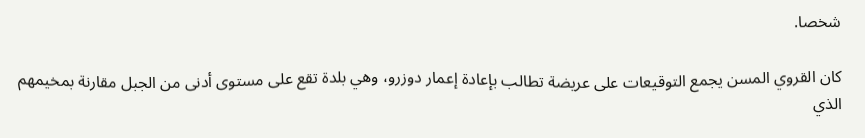شخصا.

كان القروي المسن يجمع التوقيعات على عريضة تطالب بإعادة إعمار دوزرو، وهي بلدة تقع على مستوى أدنى من الجبل مقارنة بمخيمهم الذي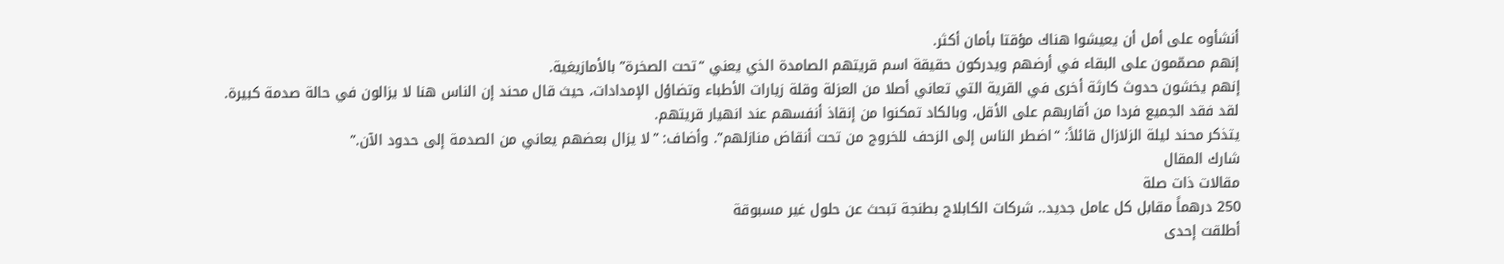أنشأوه على أمل أن يعيشوا هناك مؤقتا بأمان أكثر.
إنهم مصمّمون على البقاء في أرضهم ويدركون حقيقة اسم قريتهم الصامدة الذي يعني “تحت الصخرة” بالأمازيغية.
إنهم يخشون حدوث كارثة أخرى في القرية التي تعاني أصلا من العزلة وقلة زيارات الأطباء وتضاؤل الإمدادات، حيث قال محند إن الناس هنا لا يزالون في حالة صدمة كبيرة.
لقد فقد الجميع فردا من أقاربهم على الأقل، وبالكاد تمكنوا من إنقاذ أنفسهم عند انهيار قريتهم.
يتذكر محند ليلة الزلازال قائلاً: “اضطر الناس إلى الزحف للخروج من تحت أنقاض منازلهم”. وأضاف: ”لا يزال بعضهم يعاني من الصدمة إلى حدود الآن.”
شارك المقال
مقالات ذات صلة
250 درهماً مقابل كل عامل جديد.. شركات الكابلاج بطنجة تبحث عن حلول غير مسبوقة
أطلقت إحدى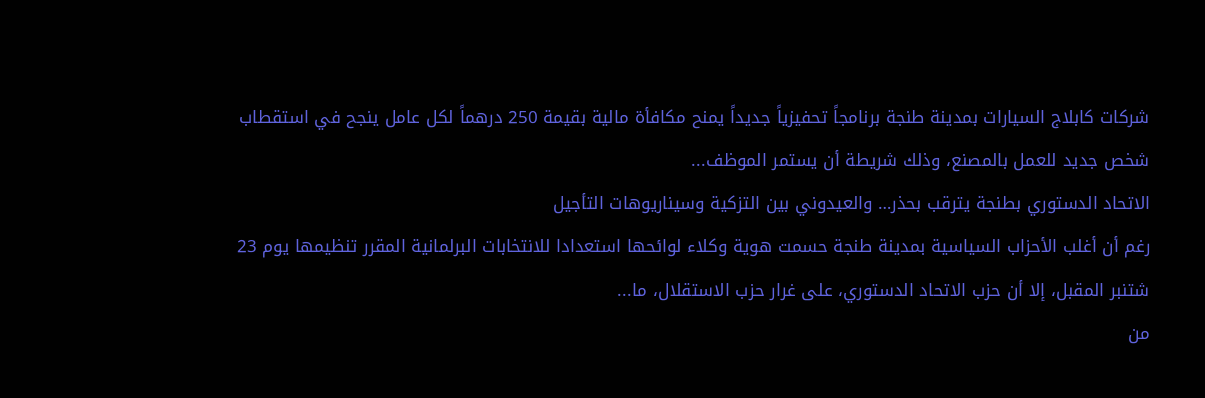شركات كابلاج السيارات بمدينة طنجة برنامجاً تحفيزياً جديداً يمنح مكافأة مالية بقيمة 250 درهماً لكل عامل ينجح في استقطاب شخص جديد للعمل بالمصنع، وذلك شريطة أن يستمر الموظف...
الاتحاد الدستوري بطنجة يترقب بحذر… والعيدوني بين التزكية وسيناريوهات التأجيل
رغم أن أغلب الأحزاب السياسية بمدينة طنجة حسمت هوية وكلاء لوائحها استعدادا للانتخابات البرلمانية المقرر تنظيمها يوم 23 شتنبر المقبل، إلا أن حزب الاتحاد الدستوري، على غرار حزب الاستقلال، ما...
من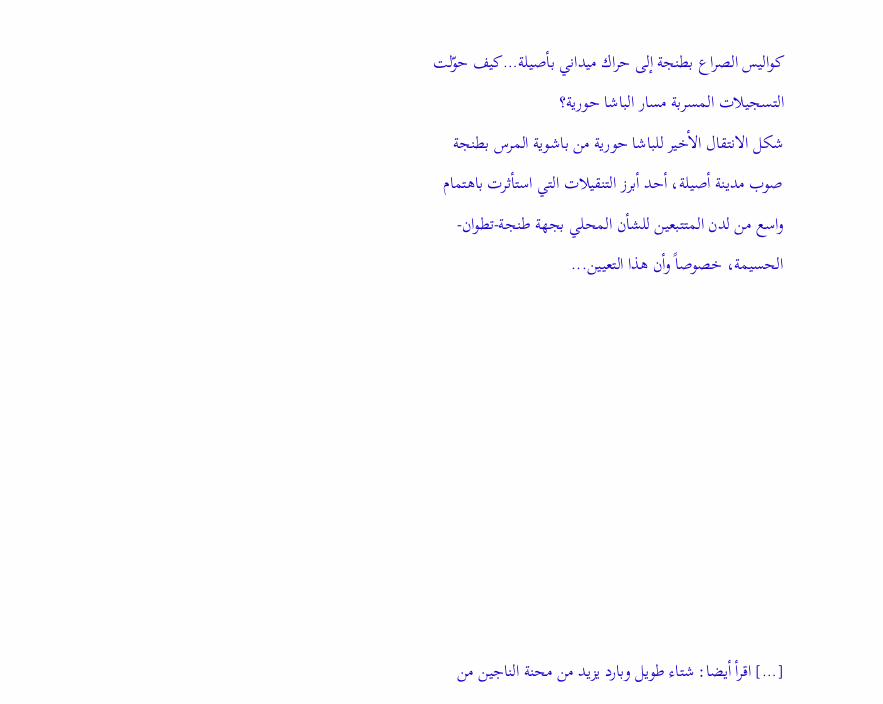كواليس الصراع بطنجة إلى حراك ميداني بأصيلة…كيف حوّلت التسجيلات المسربة مسار الباشا حورية؟
شكل الانتقال الأخير للباشا حورية من باشوية المرس بطنجة صوب مدينة أصيلة، أحد أبرز التنقيلات التي استأثرت باهتمام واسع من لدن المتتبعين للشأن المحلي بجهة طنجة-تطوان-الحسيمة، خصوصاً وأن هذا التعيين...









[…] اقرأ أيضا: شتاء طويل وبارد يزيد من محنة الناجين من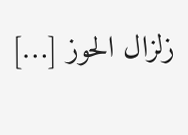زلزال الحوز […]